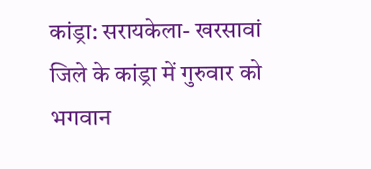कांड्रा: सरायकेला- खरसावां जिले के कांड्रा में गुरुवार को भगवान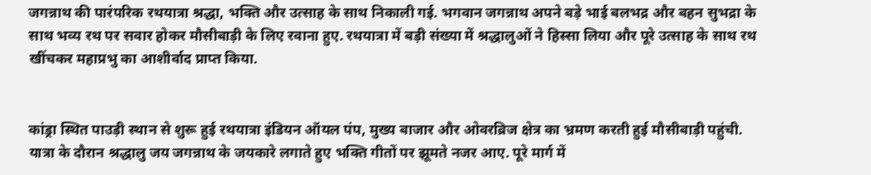जगन्नाथ की पारंपरिक रथयात्रा श्रद्धा, भक्ति और उत्साह के साथ निकाली गई. भगवान जगन्नाथ अपने बड़े भाई बलभद्र और बहन सुभद्रा के साथ भव्य रथ पर सवार होकर मौसीबाड़ी के लिए रवाना हुए. रथयात्रा में बड़ी संख्या में श्रद्धालुओं ने हिस्सा लिया और पूरे उत्साह के साथ रथ खींचकर महाप्रभु का आशीर्वाद प्राप्त किया.


कांड्रा स्थित पाउड़ी स्थान से शुरू हुई रथयात्रा इंडियन ऑयल पंप, मुख्य बाजार और ओवरब्रिज क्षेत्र का भ्रमण करती हुई मौसीबाड़ी पहुंची. यात्रा के दौरान श्रद्धालु जय जगन्नाथ के जयकारे लगाते हुए भक्ति गीतों पर झूमते नजर आए. पूरे मार्ग में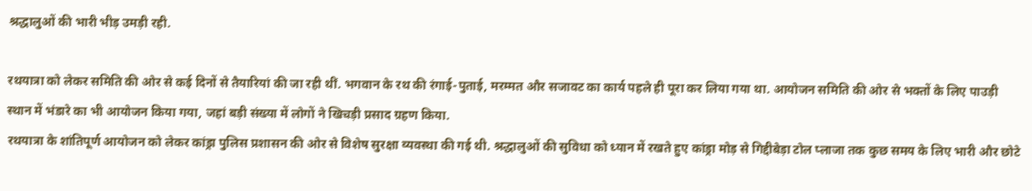श्रद्धालुओं की भारी भीड़ उमड़ी रही.

रथयात्रा को लेकर समिति की ओर से कई दिनों से तैयारियां की जा रही थीं. भगवान के रथ की रंगाई-पुताई, मरम्मत और सजावट का कार्य पहले ही पूरा कर लिया गया था. आयोजन समिति की ओर से भक्तों के लिए पाउड़ी स्थान में भंडारे का भी आयोजन किया गया, जहां बड़ी संख्या में लोगों ने खिचड़ी प्रसाद ग्रहण किया.
रथयात्रा के शांतिपूर्ण आयोजन को लेकर कांड्रा पुलिस प्रशासन की ओर से विशेष सुरक्षा व्यवस्था की गई थी. श्रद्धालुओं की सुविधा को ध्यान में रखते हुए कांड्रा मोड़ से गिद्दीबेड़ा टोल प्लाजा तक कुछ समय के लिए भारी और छोटे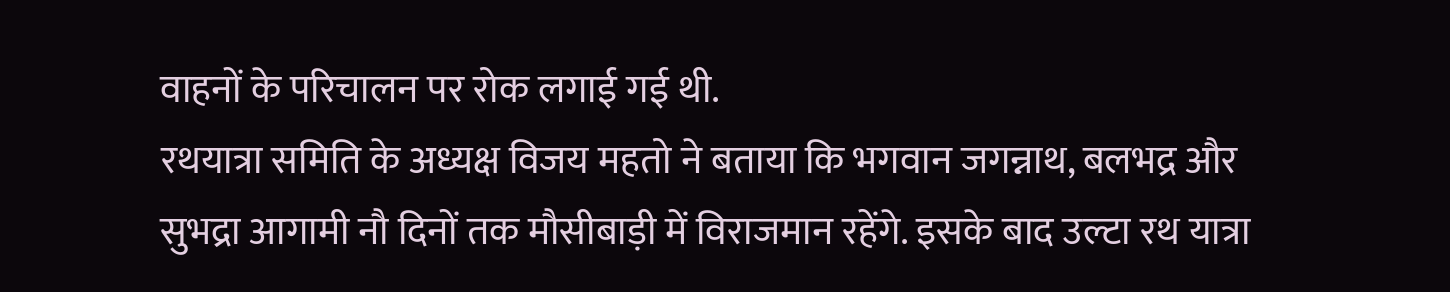वाहनों के परिचालन पर रोक लगाई गई थी.
रथयात्रा समिति के अध्यक्ष विजय महतो ने बताया कि भगवान जगन्नाथ, बलभद्र और सुभद्रा आगामी नौ दिनों तक मौसीबाड़ी में विराजमान रहेंगे. इसके बाद उल्टा रथ यात्रा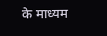के माध्यम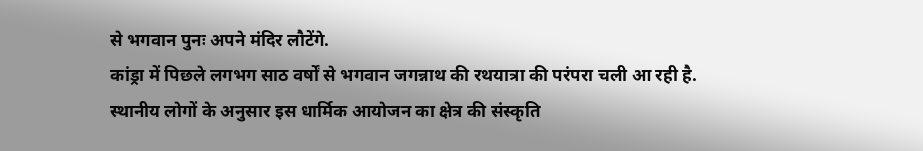से भगवान पुनः अपने मंदिर लौटेंगे.
कांड्रा में पिछले लगभग साठ वर्षों से भगवान जगन्नाथ की रथयात्रा की परंपरा चली आ रही है. स्थानीय लोगों के अनुसार इस धार्मिक आयोजन का क्षेत्र की संस्कृति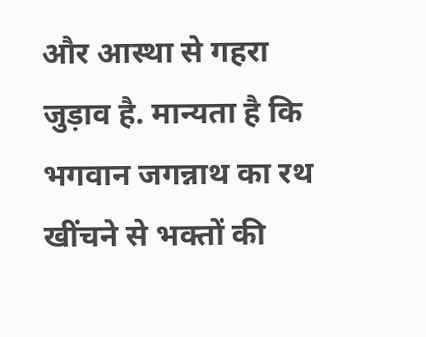और आस्था से गहरा जुड़ाव है. मान्यता है कि भगवान जगन्नाथ का रथ खींचने से भक्तों की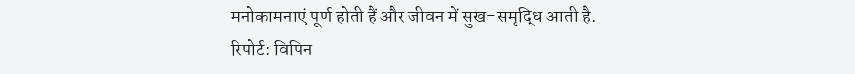मनोकामनाएं पूर्ण होती हैं और जीवन में सुख-समृद्धि आती है.
रिपोर्ट: विपिन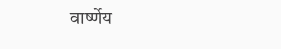वार्ष्णेय